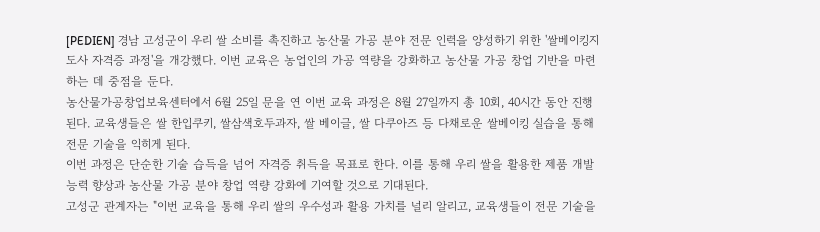[PEDIEN] 경남 고성군이 우리 쌀 소비를 촉진하고 농산물 가공 분야 전문 인력을 양성하기 위한 '쌀베이킹지도사 자격증 과정'을 개강했다. 이번 교육은 농업인의 가공 역량을 강화하고 농산물 가공 창업 기반을 마련하는 데 중점을 둔다.
농산물가공창업보육센터에서 6월 25일 문을 연 이번 교육 과정은 8월 27일까지 총 10회, 40시간 동안 진행된다. 교육생들은 쌀 한입쿠키, 쌀삼색호두과자, 쌀 베이글, 쌀 다쿠아즈 등 다채로운 쌀베이킹 실습을 통해 전문 기술을 익히게 된다.
이번 과정은 단순한 기술 습득을 넘어 자격증 취득을 목표로 한다. 이를 통해 우리 쌀을 활용한 제품 개발 능력 향상과 농산물 가공 분야 창업 역량 강화에 기여할 것으로 기대된다.
고성군 관계자는 "이번 교육을 통해 우리 쌀의 우수성과 활용 가치를 널리 알리고, 교육생들이 전문 기술을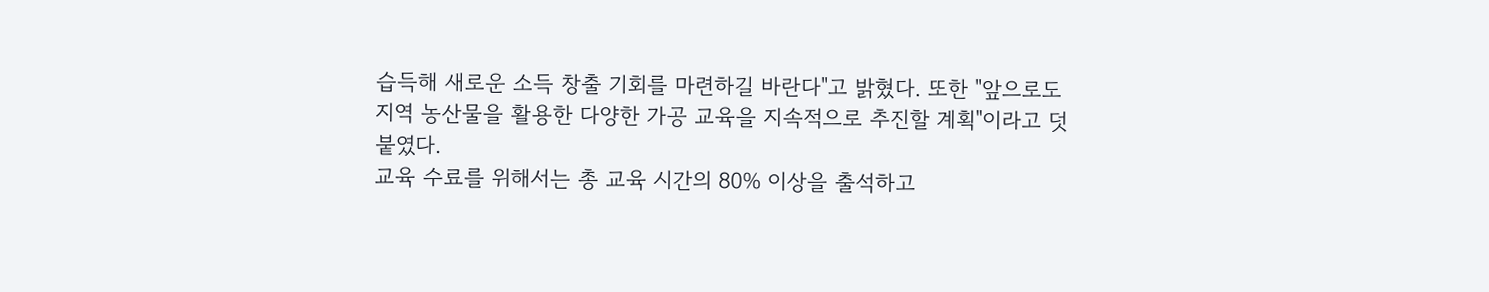습득해 새로운 소득 창출 기회를 마련하길 바란다"고 밝혔다. 또한 "앞으로도 지역 농산물을 활용한 다양한 가공 교육을 지속적으로 추진할 계획"이라고 덧붙였다.
교육 수료를 위해서는 총 교육 시간의 80% 이상을 출석하고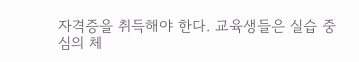자격증을 취득해야 한다. 교육생들은 실습 중심의 체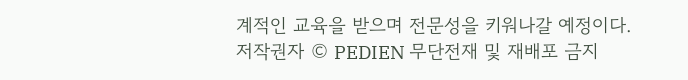계적인 교육을 받으며 전문성을 키워나갈 예정이다.
저작권자 © PEDIEN 무단전재 및 재배포 금지